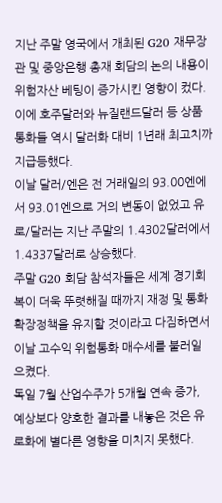지난 주말 영국에서 개최된 G20 재무장관 및 중앙은행 총재 회담의 논의 내용이 위험자산 베팅이 증가시킨 영향이 컸다.
이에 호주달러와 뉴질랜드달러 등 상품 통화들 역시 달러화 대비 1년래 최고치까지급등했다.
이날 달러/엔은 전 거래일의 93.00엔에서 93.01엔으로 거의 변동이 없었고 유로/달러는 지난 주말의 1.4302달러에서 1.4337달러로 상승했다.
주말 G20 회담 참석자들은 세계 경기회복이 더욱 뚜렷해질 때까지 재정 및 통화 확장정책을 유지할 것이라고 다짐하면서 이날 고수익 위험통화 매수세를 불러일으켰다.
독일 7월 산업수주가 5개월 연속 증가, 예상보다 양호한 결과를 내놓은 것은 유로화에 별다른 영향을 미치지 못했다.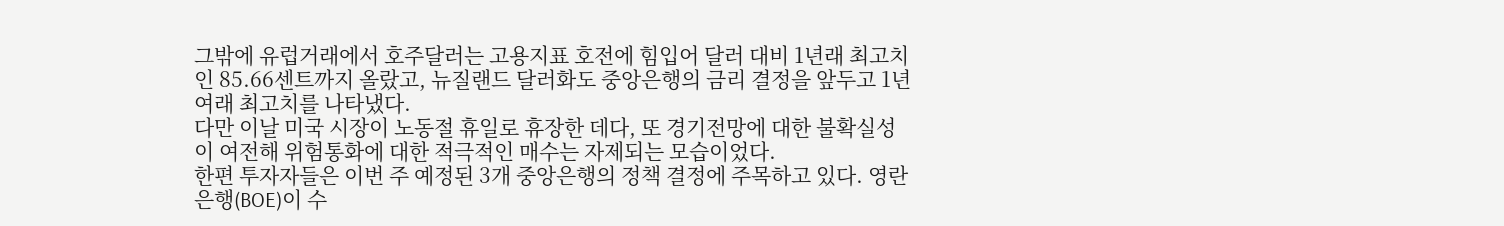그밖에 유럽거래에서 호주달러는 고용지표 호전에 힘입어 달러 대비 1년래 최고치인 85.66센트까지 올랐고, 뉴질랜드 달러화도 중앙은행의 금리 결정을 앞두고 1년여래 최고치를 나타냈다.
다만 이날 미국 시장이 노동절 휴일로 휴장한 데다, 또 경기전망에 대한 불확실성이 여전해 위험통화에 대한 적극적인 매수는 자제되는 모습이었다.
한편 투자자들은 이번 주 예정된 3개 중앙은행의 정책 결정에 주목하고 있다. 영란은행(BOE)이 수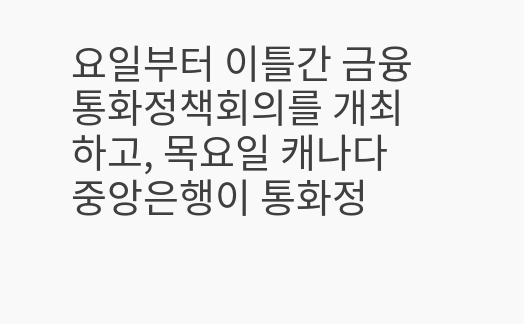요일부터 이틀간 금융통화정책회의를 개최하고, 목요일 캐나다 중앙은행이 통화정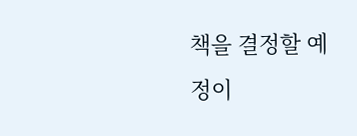책을 결정할 예정이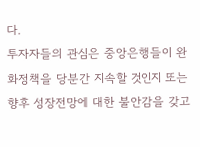다.
투자자들의 관심은 중앙은행들이 완화정책을 당분간 지속할 것인지 또는 향후 성장전망에 대한 불안감을 갖고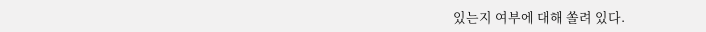있는지 여부에 대해 쏠려 있다.